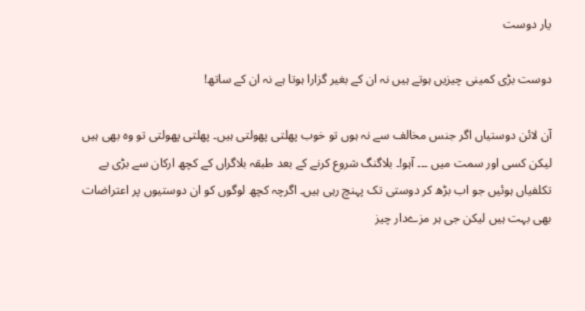یار دوست

دوست بڑی کمینی چیزیں ہوتے ہیں نہ ان کے بغیر گزارا ہوتا ہے نہ ان کے ساتھ!

آن لائن دوستیاں اگر جنس مخالف سے نہ ہوں تو خوب پھلتی پھولتی ہیں۔ پھلتی پھولتی تو وہ بھی ہیں لیکن کسی اور سمت میں ۔۔۔ آہو!۔ بلاگنگ شروع کرنے کے بعد طبقہ بلاگراں کے کچھ ارکان سے بڑی بے تکلفیاں ہوئیں جو اب بڑھ کر دوستی تک پہنچ رہی ہیں۔ اگرچہ کچھ لوگوں کو ان دوستیوں پر اعتراضات بھی بہت ہیں لیکن جی ہر مزےدار چیز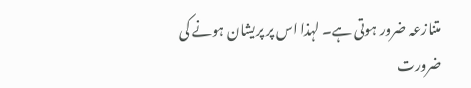متنازعہ ضرور ہوتی ہے۔ لہذا اس پر پریشان ہونے کی ضرورت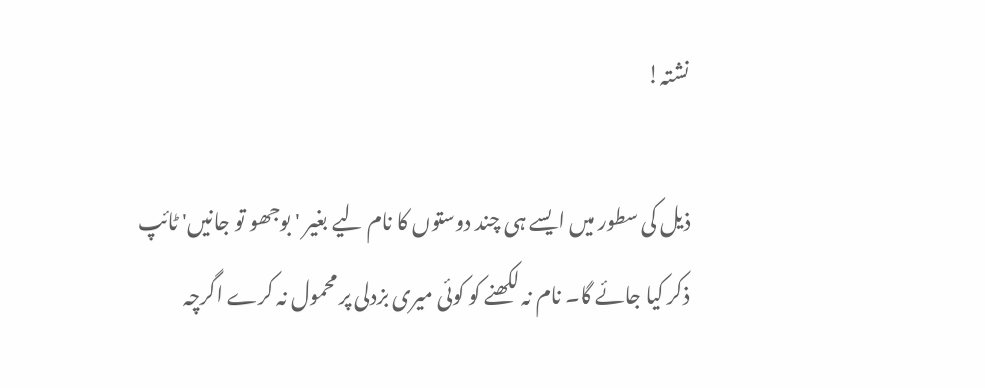نشتہ!

ذیل کی سطور میں ایسے ہی چند دوستوں کا نام لیے بغیر 'بوجھو تو جانیں' ٹائپ ذکر کیا جائے گا۔ نام نہ لکھنے کو کوئی میری بزدلی پر محمول نہ کرے اگرچہ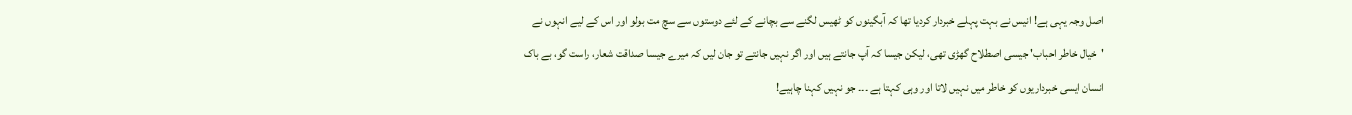اصل وجہ یہی ہے! انیس نے بہت پہلے خبردار کردیا تھا کہ آبگینوں کو ٹھیس لگنے سے بچانے کے لئے دوستوں سے سچ مت بولو اور اس کے لیے انہوں نے 'خیال خاطر احباب' جیسی اصطلاح گھڑی تھی، لیکن جیسا کہ آپ جانتے ہیں اور اگر نہیں جانتے تو جان لیں کہ میرے جیسا صداقت شعار، راست گو، بے باک انسان ایسی خبرداریوں کو خاطر میں نہیں لاتا اور وہی کہتا ہے ۔۔۔ جو نہیں کہنا چاہیے!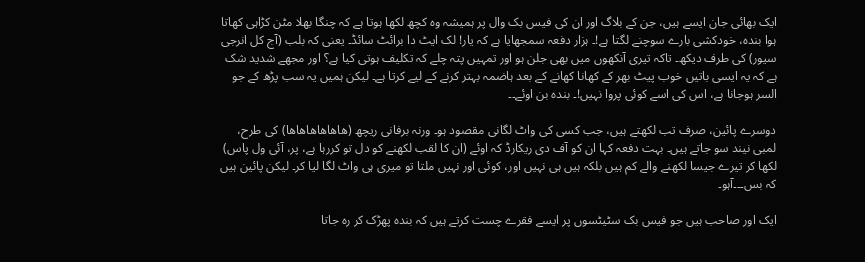ایک بھائی جان ایسے ہیں، جن کے بلاگ اور ان کی فیس بک وال پر ہمیشہ وہ کچھ لکھا ہوتا ہے کہ چنگا بھلا مٹن کڑاہی کھاتا ہوا بندہ، خودکشی بارے سوچنے لگتا ہے!۔ ہزار دفعہ سمجھایا ہے کہ یار! لک ایٹ دا برائٹ سائڈ۔ یعنی کہ بلب (آج کل انرجی سیور) کی طرف دیکھ۔ تاکہ تیری آنکھوں میں بھی جلن ہو اور تمہیں پتہ چلے کہ تکلیف ہوتی کیا ہے؟ اور مجھے شدید شک ہے کہ یہ ایسی باتیں خوب پیٹ بھر کے کھانا کھانے کے بعد ہاضمہ بہتر کرنے کے لیے کرتا ہے۔ لیکن ہمیں یہ سب پڑھ کے جو السر ہوجانا ہے، اس کی اسے کوئی پروا نہیں!۔ بندہ بن اوئے۔۔

دوسرے پائین، صرف تب لکھتے ہیں، جب کسی کی واٹ لگانی مقصود ہو۔ ورنہ برفانی ریچھ (ھاھاھاھاھاھا) کی طرح، لمبی نیند سو جاتے ہیں۔ بہت دفعہ کہا ان کو آف دی ریکارڈ کہ اوئے (ان کا لقب لکھنے کو دل تو کررہا ہے، پر، آئی ول پاس) لکھا کر تیرے جیسا لکھنے والے کم ہیں بلکہ ہیں ہی نہیں اور، کوئی اور نہیں ملتا تو میری ہی واٹ لگا لیا کر۔ لیکن پائین ہیں کہ بس۔۔۔آہو۔

ایک اور صاحب ہیں جو فیس بک سٹیٹسوں پر ایسے فقرے چست کرتے ہیں کہ بندہ پھڑک کر رہ جاتا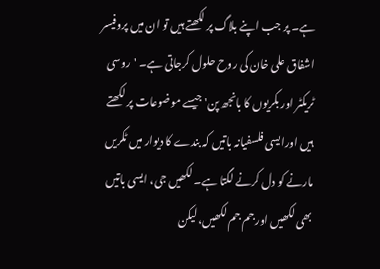ہے۔ پر جب اپنے بلاگ پر لکھتے ہیں تو ان میں پروفیسر اشفاق علی خان کی روح حلول کرجاتی ہے۔ 'روسی ٹریکٹر اور بکریوں کا بانجھ پن' جیسے موضوعات پر لکھتے ہیں اورایسی فلسفیانہ باتیں کہ بندے کا دیوار میں ٹکریں مارنے کو دل کرنے لگتا ہے۔ لکھیں جی، ایسی باتیں بھی لکھیں اور جم جم لکھیں، لیکن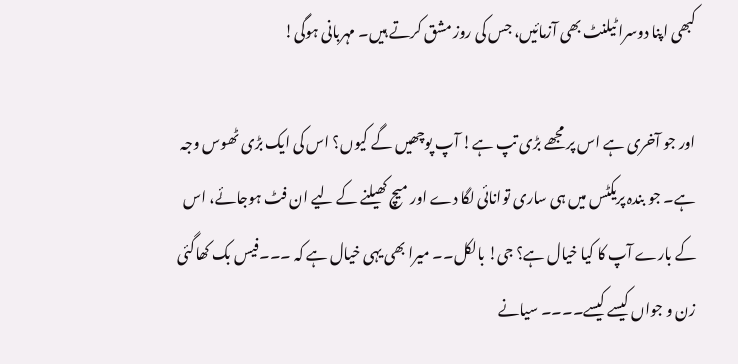کبھی اپنا دوسرا ٹیلنٹ بھی آزمائیں، جس کی روز مشق کرتے ہیں۔ مہربانی ہوگی!

اور جو آخری ہے اس پر مجھے بڑی تپ ہے! آپ پوچھیں گے کیوں؟ اس کی ایک بڑی ٹھوس وجہ ہے۔ جو بندہ پریکٹس میں ہی ساری توانائی لگا دے اور میچ کھیلنے کے لیے ان فٹ ہوجائے، اس کے بارے آپ کا کیا خیال ہے؟ جی! بالکل۔۔ میرا بھی یہی خیال ہے کہ ۔۔۔فیس بک کھاگئی زن و جواں کیسے کیسے۔۔۔۔ سیانے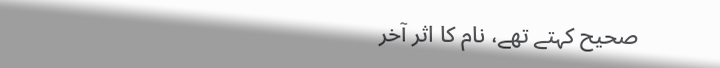صحیح کہتے تھے، نام کا اثر آخر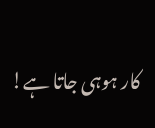کار ہوہی جاتا ہے!